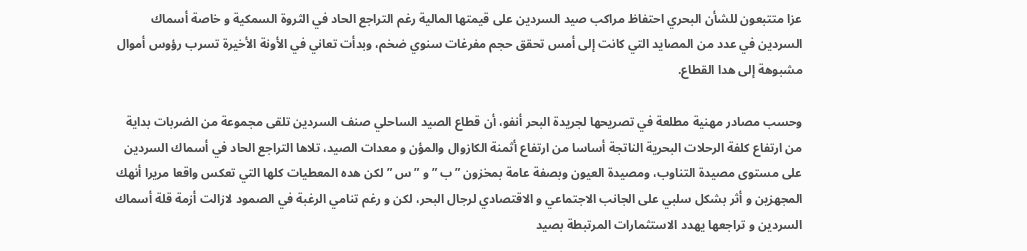عزا متتبعون للشأن البحري احتفاظ مراكب صيد السردين على قيمتها المالية رغم التراجع الحاد في الثروة السمكية و خاصة أسماك السردين في عدد من المصايد التي كانت إلى أمس تحقق حجم مفرغات سنوي ضخم، وبدأت تعاني في الأونة الأخيرة تسرب رؤوس أموال مشبوهة إلى هدا القطاع.

وحسب مصادر مهنية مطلعة في تصريحها لجريدة البحر أنفو، أن قطاع الصيد الساحلي صنف السردين تلقى مجموعة من الضربات بداية من ارتفاع كلفة الرحلات البحرية الناتجة أساسا من ارتفاع أثمنة الكازوال والمؤن و معدات الصيد، تلاها التراجع الحاد في أسماك السردين على مستوى مصيدة التناوب، ومصيدة العيون وبصفة عامة بمخزون ” ب ” و ” س ” لكن هده المعطيات كلها التي تعكس واقعا مريرا أنهك المجهزين و أثر بشكل سلبي على الجانب الاجتماعي و الاقتصادي لرجال البحر، لكن و رغم تنامي الرغبة في الصمود لازالت أزمة قلة أسماك السردين و تراجعها يهدد الاستثمارات المرتبطة بصيد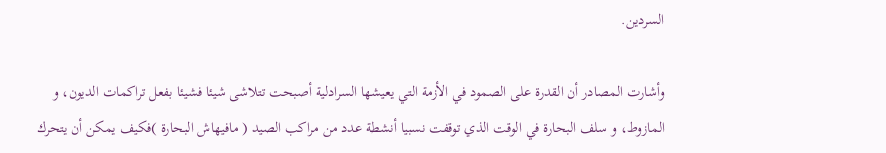السردين.

وأشارت المصادر أن القدرة على الصمود في الأزمة التي يعيشها السرادلية أصبحت تتلاشى شيئا فشيئا بفعل تراكمات الديون، و المازوط، و سلف البحارة في الوقت الذي توقفت نسبيا أنشطة عدد من مراكب الصيد ( مافيهاش البحارة )فكيف يمكن أن يتحرك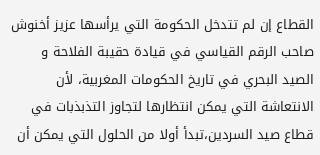القطاع إن لم تتدخل الحكومة التي يرأسها عزيز أخنوش صاحب الرقم القياسي في قيادة حقيبة الفلاحة و الصيد البحري في تاريخ الحكومات المغربية، لأن الانتعاشة التي يمكن انتظارها لتجاوز التذبذبات في قطاع صيد السردين،تبدأ أولا من الحلول التي يمكن أن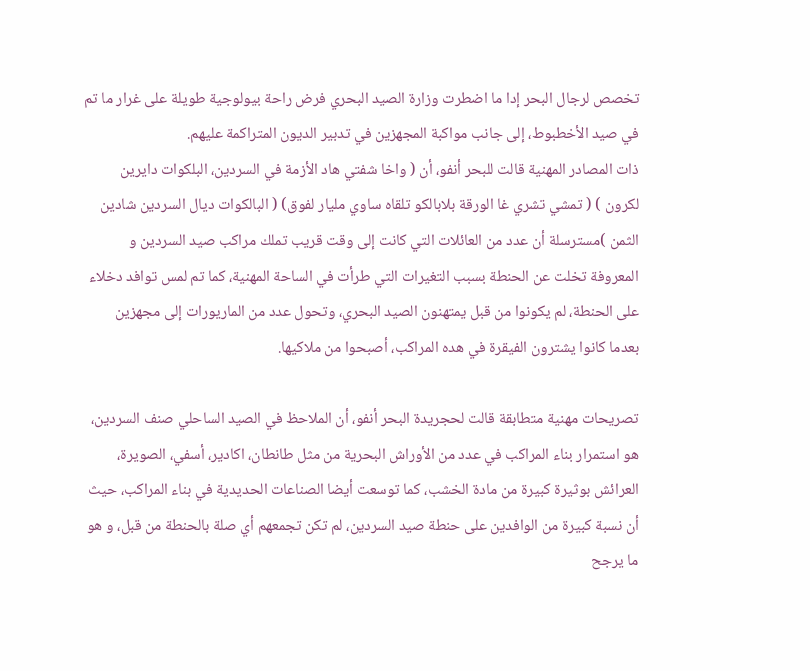تخصص لرجال البحر إدا ما اضطرت وزارة الصيد البحري فرض راحة بيولوجية طويلة على غرار ما تم في صيد الأخطبوط، إلى جانب مواكبة المجهزين في تدبير الديون المتراكمة عليهم.
ذات المصادر المهنية قالت للبحر أنفو، أن ( واخا شفتي هاد الأزمة في السردين، البلكوات دايرين لكرون ) ( تمشي تشري غا الورقة بلابالكو تلقاه ساوي مليار لفوق) ( البالكوات ديال السردين شادين الثمن )مسترسلة أن عدد من العائلات التي كانت إلى وقت قريب تملك مراكب صيد السردين و المعروفة تخلت عن الحنطة بسبب التغيرات التي طرأت في الساحة المهنية، كما تم لمس توافد دخلاء على الحنطة، لم يكونوا من قبل يمتهنون الصيد البحري، وتحول عدد من الماريورات إلى مجهزين بعدما كانوا يشترون الفيقرة في هده المراكب، أصبحوا من ملاكيها.

تصريحات مهنية متطابقة قالت لحجريدة البحر أنفو، أن الملاحظ في الصيد الساحلي صنف السردين، هو استمرار بناء المراكب في عدد من الأوراش البحرية من مثل طانطان، اكادير، أسفي، الصويرة، العرائش بوثيرة كبيرة من مادة الخشب، كما توسعت أيضا الصناعات الحديدية في بناء المراكب، حيث أن نسبة كبيرة من الوافدين على حنطة صيد السردين، لم تكن تجمعهم أي صلة بالحنطة من قبل، و هو ما يرجح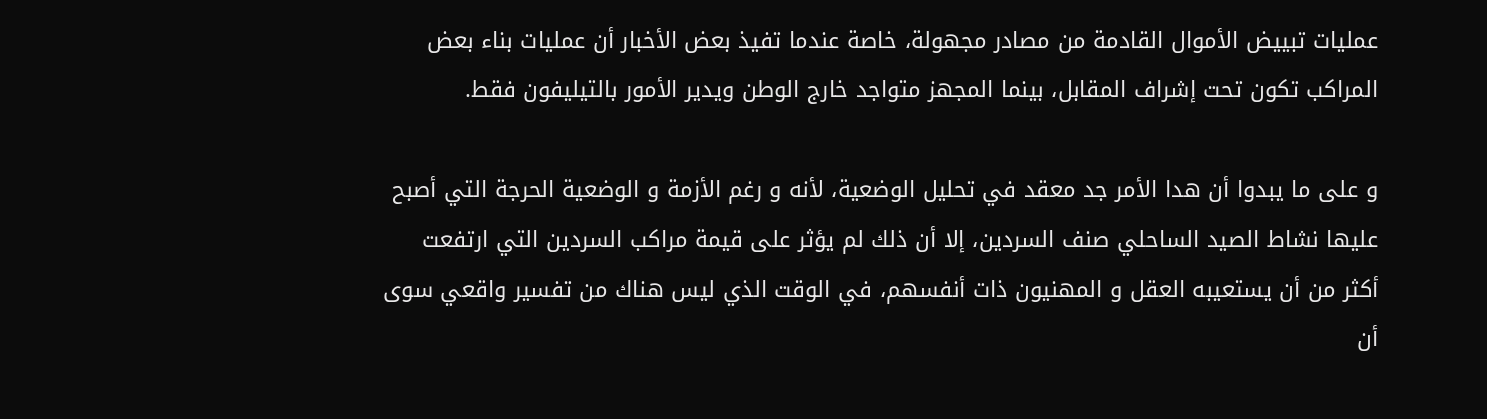عمليات تبييض الأموال القادمة من مصادر مجهولة، خاصة عندما تفيذ بعض الأخبار أن عمليات بناء بعض المراكب تكون تحت إشراف المقابل، بينما المجهز متواجد خارج الوطن ويدير الأمور بالتيليفون فقط.

و على ما يبدوا أن هدا الأمر جد معقد في تحليل الوضعية، لأنه و رغم الأزمة و الوضعية الحرجة التي أصبح عليها نشاط الصيد الساحلي صنف السردين، إلا أن ذلك لم يؤثر على قيمة مراكب السردين التي ارتفعت أكثر من أن يستعيبه العقل و المهنيون ذات أنفسهم، في الوقت الذي ليس هناك من تفسير واقعي سوى أن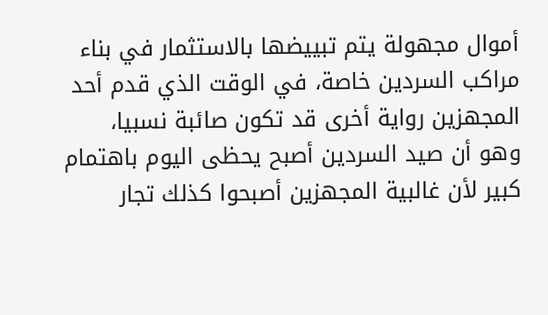أموال مجهولة يتم تبييضها بالاستثمار في بناء مراكب السردين خاصة، في الوقت الذي قدم أحد المجهزين رواية أخرى قد تكون صائبة نسبيا، وهو أن صيد السردين أصبح يحظى اليوم باهتمام كبير لأن غالبية المجهزين أصبحوا كذلك تجار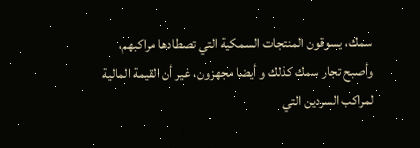سمك، يسوقون المنتجات السمكية التي تصطادها مراكبهم، وأصبح تجار سمك كذلك و أيضا مجهزون، غير أن القيمة المالية لمراكب السردين التي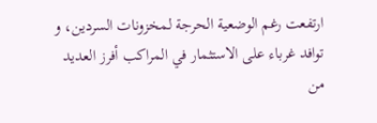ارتفعت رغم الوضعية الحرجة لمخزونات السردين، و توافد غرباء على الاستثمار في المراكب أفرز العديد من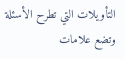التأويلات التي تطرح الأسئلة وتضع علامات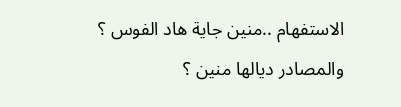الاستفهام ..منين جاية هاد الفوس ؟ والمصادر ديالها منين ؟